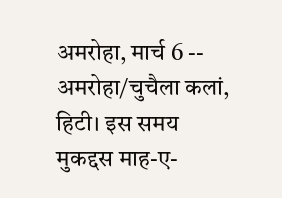अमरोहा, मार्च 6 -- अमरोहा/चुचैला कलां, हिटी। इस समय मुकद्दस माह-ए-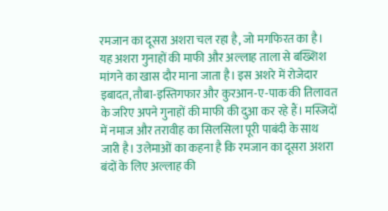रमजान का दूसरा अशरा चल रहा है, जो मगफिरत का है। यह अशरा गुनाहों की माफी और अल्लाह ताला से बख्शिश मांगने का खास दौर माना जाता है। इस अशरे में रोजेदार इबादत, तौबा-इस्तिगफार और कुरआन-ए-पाक की तिलावत के जरिए अपने गुनाहों की माफी की दुआ कर रहे हैं। मस्जिदों में नमाज और तरावीह का सिलसिला पूरी पाबंदी के साथ जारी है। उलेमाओं का कहना है कि रमजान का दूसरा अशरा बंदों के लिए अल्लाह की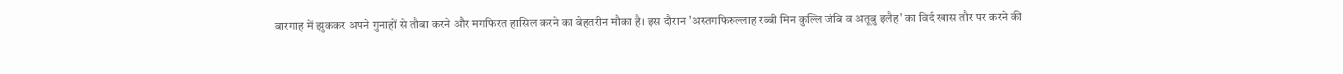बारगाह में झुककर अपने गुनाहों से तौबा करने और मगफिरत हासिल करने का बेहतरीन मौका है। इस दौरान 'अस्तगफिरुल्लाह रब्बी मिन कुल्लि जंबि व अतूबु इलैह' का विर्द खास तौर पर करने की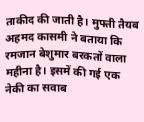ताकीद की जाती है। मुफ्ती तैयब अहमद कासमी ने बताया कि रमजान बेशुमार बरकतों वाला महीना है। इसमें की गई एक नेकी का सवाब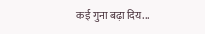कई गुना बढ़ा दिय...